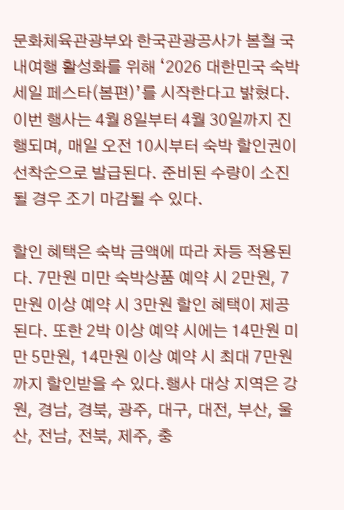문화체육관광부와 한국관광공사가 봄철 국내여행 활성화를 위해 ‘2026 대한민국 숙박세일 페스타(봄편)’를 시작한다고 밝혔다.이번 행사는 4월 8일부터 4월 30일까지 진행되며, 매일 오전 10시부터 숙박 할인권이 선착순으로 발급된다. 준비된 수량이 소진될 경우 조기 마감될 수 있다.

할인 혜택은 숙박 금액에 따라 차등 적용된다. 7만원 미만 숙박상품 예약 시 2만원, 7만원 이상 예약 시 3만원 할인 혜택이 제공된다. 또한 2박 이상 예약 시에는 14만원 미만 5만원, 14만원 이상 예약 시 최대 7만원까지 할인받을 수 있다.행사 대상 지역은 강원, 경남, 경북, 광주, 대구, 대전, 부산, 울산, 전남, 전북, 제주, 충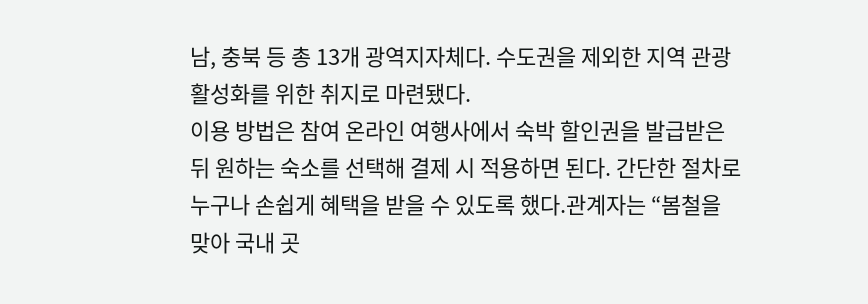남, 충북 등 총 13개 광역지자체다. 수도권을 제외한 지역 관광 활성화를 위한 취지로 마련됐다.
이용 방법은 참여 온라인 여행사에서 숙박 할인권을 발급받은 뒤 원하는 숙소를 선택해 결제 시 적용하면 된다. 간단한 절차로 누구나 손쉽게 혜택을 받을 수 있도록 했다.관계자는 “봄철을 맞아 국내 곳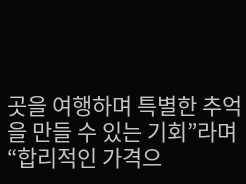곳을 여행하며 특별한 추억을 만들 수 있는 기회”라며 “합리적인 가격으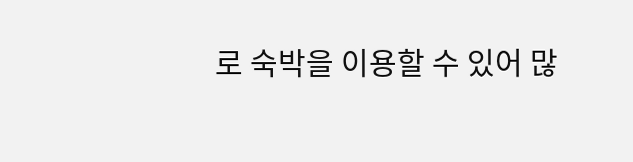로 숙박을 이용할 수 있어 많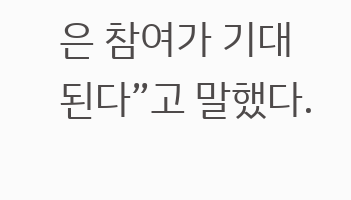은 참여가 기대된다”고 말했다.